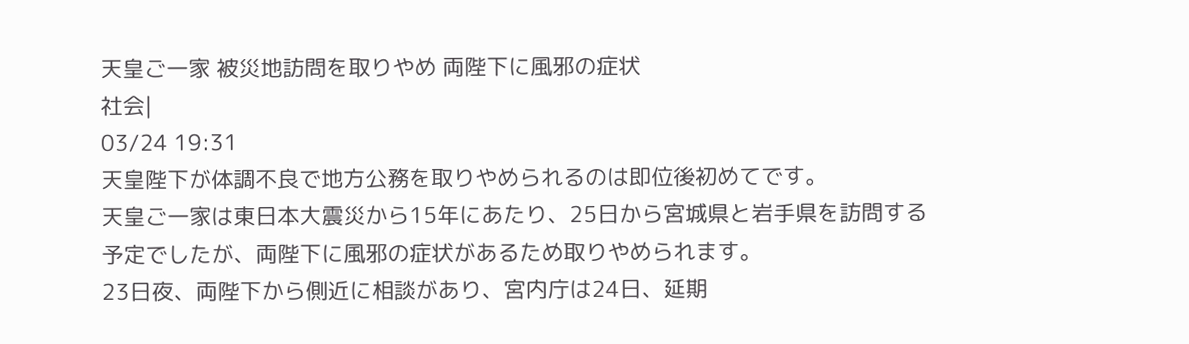天皇ご一家 被災地訪問を取りやめ 両陛下に風邪の症状
社会|
03/24 19:31
天皇陛下が体調不良で地方公務を取りやめられるのは即位後初めてです。
天皇ご一家は東日本大震災から15年にあたり、25日から宮城県と岩手県を訪問する予定でしたが、両陛下に風邪の症状があるため取りやめられます。
23日夜、両陛下から側近に相談があり、宮内庁は24日、延期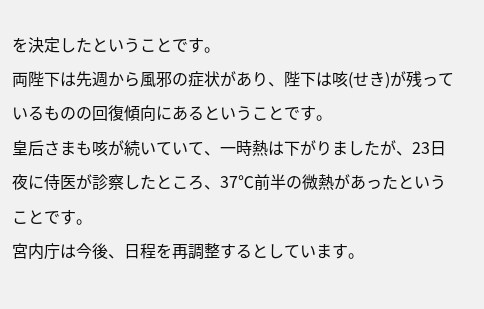を決定したということです。
両陛下は先週から風邪の症状があり、陛下は咳(せき)が残っているものの回復傾向にあるということです。
皇后さまも咳が続いていて、一時熱は下がりましたが、23日夜に侍医が診察したところ、37℃前半の微熱があったということです。
宮内庁は今後、日程を再調整するとしています。